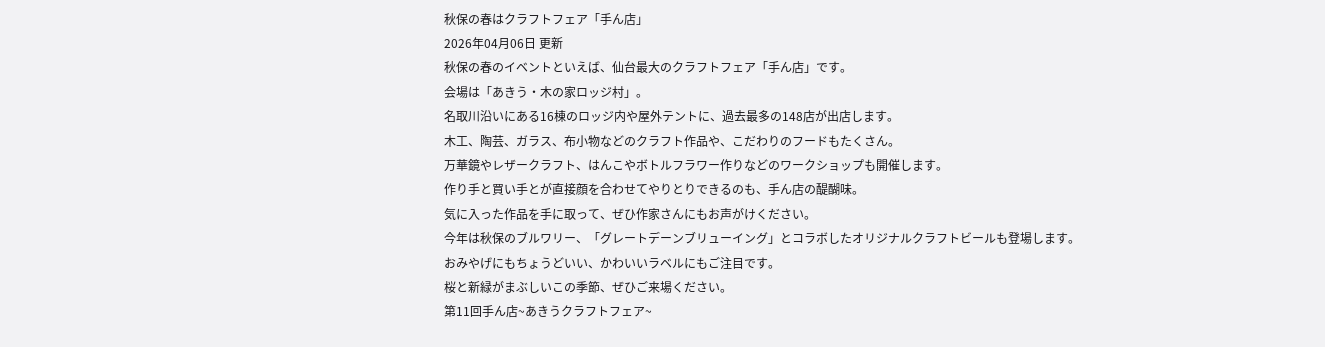秋保の春はクラフトフェア「手ん店」
2026年04月06日 更新
秋保の春のイベントといえば、仙台最大のクラフトフェア「手ん店」です。
会場は「あきう・木の家ロッジ村」。
名取川沿いにある16棟のロッジ内や屋外テントに、過去最多の148店が出店します。
木工、陶芸、ガラス、布小物などのクラフト作品や、こだわりのフードもたくさん。
万華鏡やレザークラフト、はんこやボトルフラワー作りなどのワークショップも開催します。
作り手と買い手とが直接顔を合わせてやりとりできるのも、手ん店の醍醐味。
気に入った作品を手に取って、ぜひ作家さんにもお声がけください。
今年は秋保のブルワリー、「グレートデーンブリューイング」とコラボしたオリジナルクラフトビールも登場します。
おみやげにもちょうどいい、かわいいラベルにもご注目です。
桜と新緑がまぶしいこの季節、ぜひご来場ください。
第11回手ん店~あきうクラフトフェア~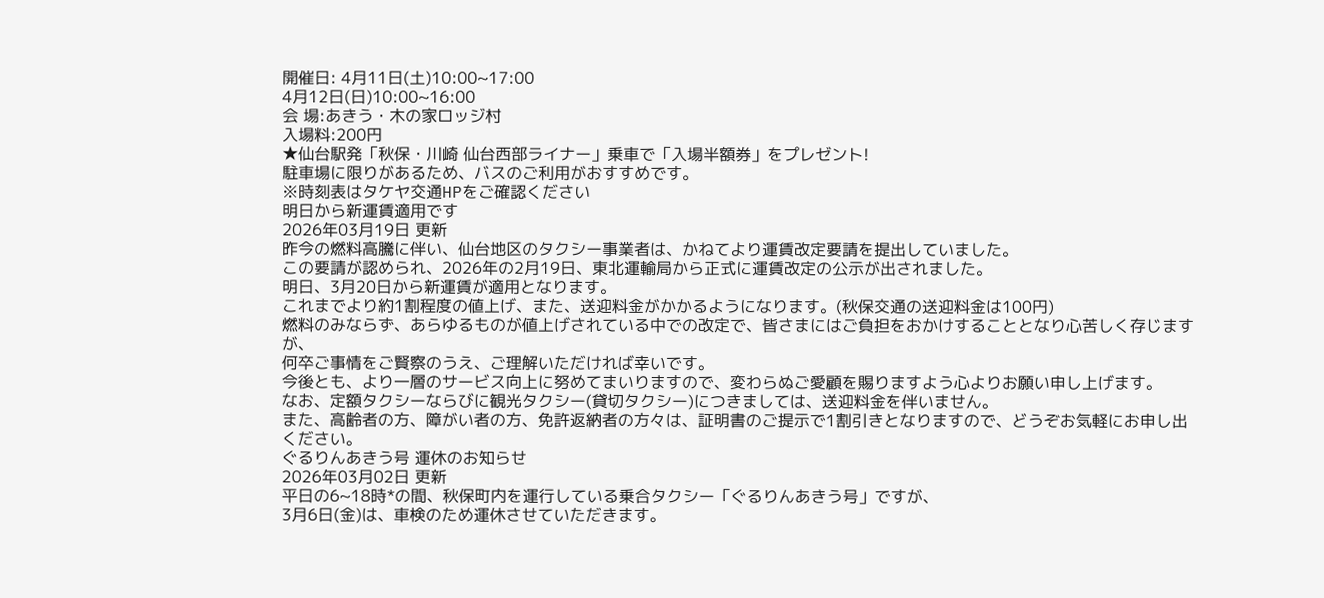開催日: 4月11日(土)10:00~17:00
4月12日(日)10:00~16:00
会 場:あきう・木の家ロッジ村
入場料:200円
★仙台駅発「秋保・川崎 仙台西部ライナー」乗車で「入場半額券」をプレゼント!
駐車場に限りがあるため、バスのご利用がおすすめです。
※時刻表はタケヤ交通HPをご確認ください
明日から新運賃適用です
2026年03月19日 更新
昨今の燃料高騰に伴い、仙台地区のタクシー事業者は、かねてより運賃改定要請を提出していました。
この要請が認められ、2026年の2月19日、東北運輸局から正式に運賃改定の公示が出されました。
明日、3月20日から新運賃が適用となります。
これまでより約1割程度の値上げ、また、送迎料金がかかるようになります。(秋保交通の送迎料金は100円)
燃料のみならず、あらゆるものが値上げされている中での改定で、皆さまにはご負担をおかけすることとなり心苦しく存じますが、
何卒ご事情をご賢察のうえ、ご理解いただければ幸いです。
今後とも、より一層のサービス向上に努めてまいりますので、変わらぬご愛顧を賜りますよう心よりお願い申し上げます。
なお、定額タクシーならびに観光タクシー(貸切タクシー)につきましては、送迎料金を伴いません。
また、高齢者の方、障がい者の方、免許返納者の方々は、証明書のご提示で1割引きとなりますので、どうぞお気軽にお申し出ください。
ぐるりんあきう号 運休のお知らせ
2026年03月02日 更新
平日の6~18時*の間、秋保町内を運行している乗合タクシー「ぐるりんあきう号」ですが、
3月6日(金)は、車検のため運休させていただきます。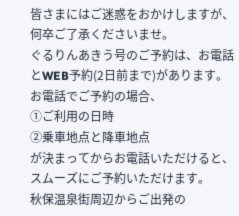皆さまにはご迷惑をおかけしますが、何卒ご了承くださいませ。
ぐるりんあきう号のご予約は、お電話とWEB予約(2日前まで)があります。
お電話でご予約の場合、
①ご利用の日時
②乗車地点と降車地点
が決まってからお電話いただけると、スムーズにご予約いただけます。
秋保温泉街周辺からご出発の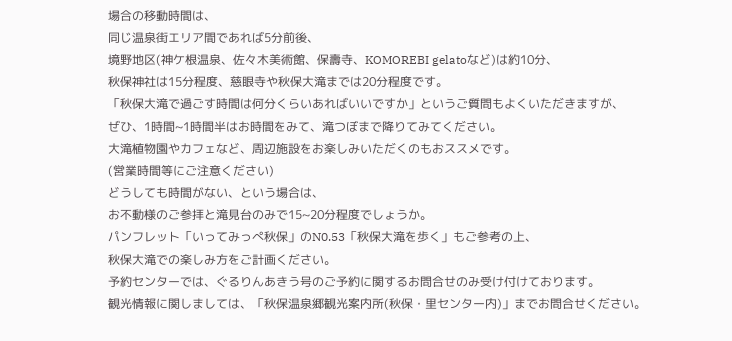場合の移動時間は、
同じ温泉街エリア間であれば5分前後、
境野地区(神ケ根温泉、佐々木美術館、保壽寺、KOMOREBI gelatoなど)は約10分、
秋保神社は15分程度、慈眼寺や秋保大滝までは20分程度です。
「秋保大滝で過ごす時間は何分くらいあればいいですか」というご質問もよくいただきますが、
ぜひ、1時間~1時間半はお時間をみて、滝つぼまで降りてみてください。
大滝植物園やカフェなど、周辺施設をお楽しみいただくのもおススメです。
(営業時間等にご注意ください)
どうしても時間がない、という場合は、
お不動様のご参拝と滝見台のみで15~20分程度でしょうか。
パンフレット「いってみっぺ秋保」のN0.53「秋保大滝を歩く」もご参考の上、
秋保大滝での楽しみ方をご計画ください。
予約センターでは、ぐるりんあきう号のご予約に関するお問合せのみ受け付けております。
観光情報に関しましては、「秋保温泉郷観光案内所(秋保・里センター内)」までお問合せください。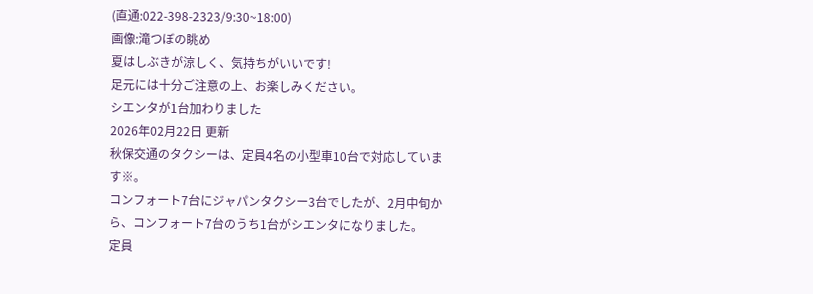(直通:022-398-2323/9:30~18:00)
画像:滝つぼの眺め
夏はしぶきが涼しく、気持ちがいいです!
足元には十分ご注意の上、お楽しみください。
シエンタが1台加わりました
2026年02月22日 更新
秋保交通のタクシーは、定員4名の小型車10台で対応しています※。
コンフォート7台にジャパンタクシー3台でしたが、2月中旬から、コンフォート7台のうち1台がシエンタになりました。
定員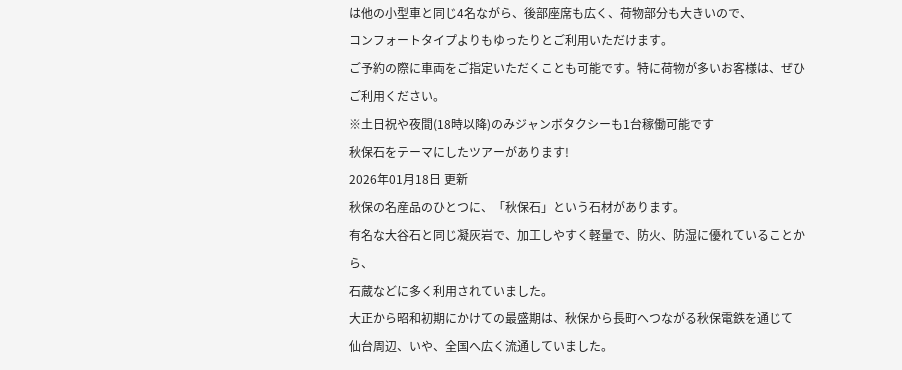は他の小型車と同じ4名ながら、後部座席も広く、荷物部分も大きいので、
コンフォートタイプよりもゆったりとご利用いただけます。
ご予約の際に車両をご指定いただくことも可能です。特に荷物が多いお客様は、ぜひご利用ください。
※土日祝や夜間(18時以降)のみジャンボタクシーも1台稼働可能です
秋保石をテーマにしたツアーがあります!
2026年01月18日 更新
秋保の名産品のひとつに、「秋保石」という石材があります。
有名な大谷石と同じ凝灰岩で、加工しやすく軽量で、防火、防湿に優れていることから、
石蔵などに多く利用されていました。
大正から昭和初期にかけての最盛期は、秋保から長町へつながる秋保電鉄を通じて
仙台周辺、いや、全国へ広く流通していました。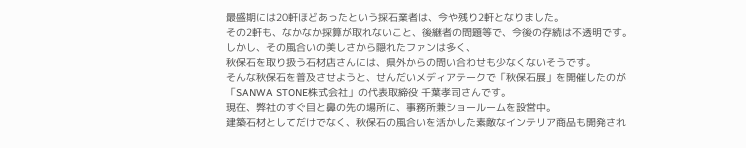最盛期には20軒ほどあったという採石業者は、今や残り2軒となりました。
その2軒も、なかなか採算が取れないこと、後継者の問題等で、今後の存続は不透明です。
しかし、その風合いの美しさから隠れたファンは多く、
秋保石を取り扱う石材店さんには、県外からの問い合わせも少なくないそうです。
そんな秋保石を普及させようと、せんだいメディアテークで「秋保石展」を開催したのが
「SANWA STONE株式会社」の代表取締役 千葉孝司さんです。
現在、弊社のすぐ目と鼻の先の場所に、事務所兼ショールームを設営中。
建築石材としてだけでなく、秋保石の風合いを活かした素敵なインテリア商品も開発され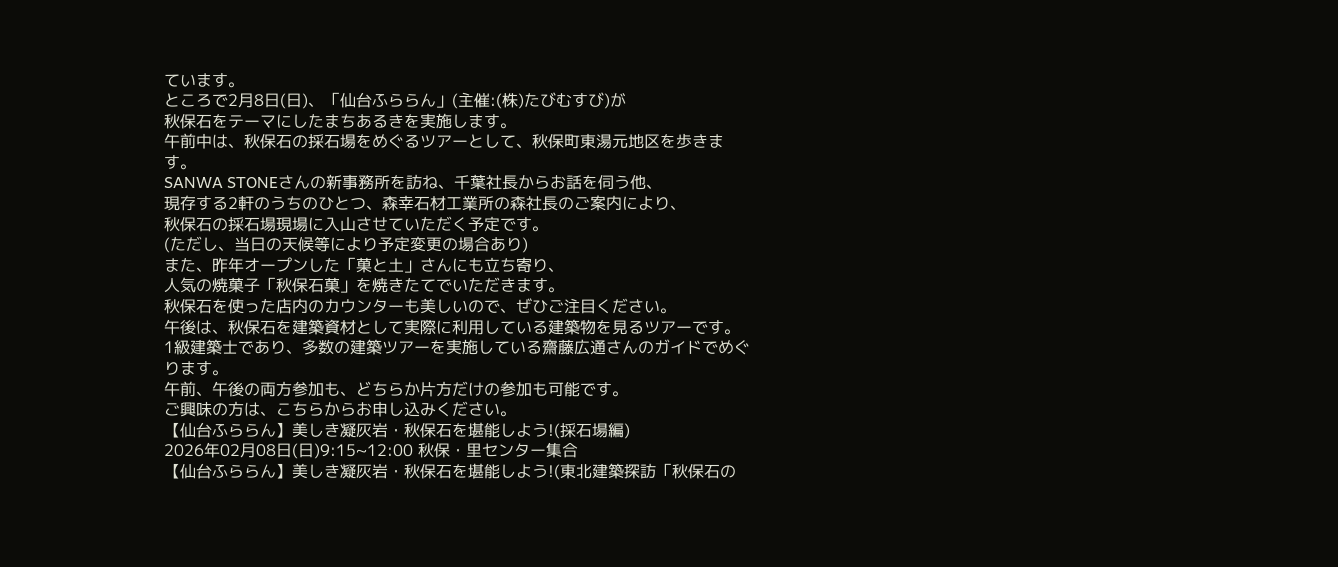ています。
ところで2月8日(日)、「仙台ふららん」(主催:(株)たびむすび)が
秋保石をテーマにしたまちあるきを実施します。
午前中は、秋保石の採石場をめぐるツアーとして、秋保町東湯元地区を歩きます。
SANWA STONEさんの新事務所を訪ね、千葉社長からお話を伺う他、
現存する2軒のうちのひとつ、森幸石材工業所の森社長のご案内により、
秋保石の採石場現場に入山させていただく予定です。
(ただし、当日の天候等により予定変更の場合あり)
また、昨年オープンした「菓と土」さんにも立ち寄り、
人気の焼菓子「秋保石菓」を焼きたてでいただきます。
秋保石を使った店内のカウンターも美しいので、ぜひご注目ください。
午後は、秋保石を建築資材として実際に利用している建築物を見るツアーです。
1級建築士であり、多数の建築ツアーを実施している齋藤広通さんのガイドでめぐります。
午前、午後の両方参加も、どちらか片方だけの参加も可能です。
ご興味の方は、こちらからお申し込みください。
【仙台ふららん】美しき凝灰岩・秋保石を堪能しよう!(採石場編)
2026年02月08日(日)9:15~12:00 秋保・里センター集合
【仙台ふららん】美しき凝灰岩・秋保石を堪能しよう!(東北建築探訪「秋保石の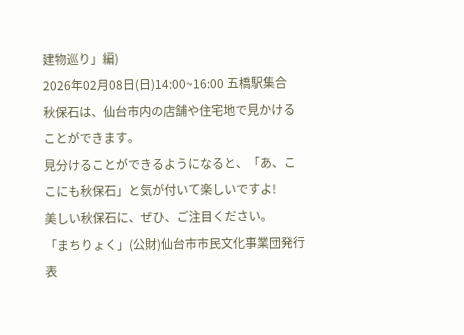建物巡り」編)
2026年02月08日(日)14:00~16:00 五橋駅集合
秋保石は、仙台市内の店舗や住宅地で見かけることができます。
見分けることができるようになると、「あ、ここにも秋保石」と気が付いて楽しいですよ!
美しい秋保石に、ぜひ、ご注目ください。
「まちりょく」(公財)仙台市市民文化事業団発行
表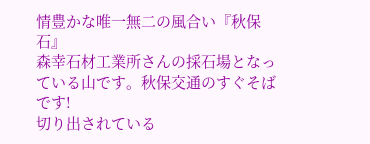情豊かな唯一無二の風合い『秋保石』
森幸石材工業所さんの採石場となっている山です。秋保交通のすぐそばです!
切り出されている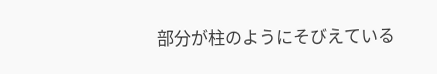部分が柱のようにそびえている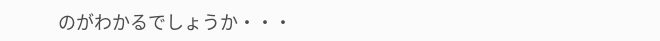のがわかるでしょうか・・・